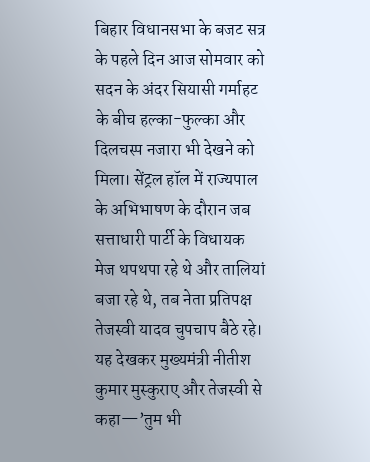बिहार विधानसभा के बजट सत्र के पहले दिन आज सोमवार को सदन के अंदर सियासी गर्माहट के बीच हल्का-फुल्का और दिलचस्प नजारा भी देखने को मिला। सेंट्रल हॉल में राज्यपाल के अभिभाषण के दौरान जब सत्ताधारी पार्टी के विधायक मेज थपथपा रहे थे और तालियां बजा रहे थे, तब नेता प्रतिपक्ष तेजस्वी यादव चुपचाप बैठे रहे। यह देखकर मुख्यमंत्री नीतीश कुमार मुस्कुराए और तेजस्वी से कहा—’तुम भी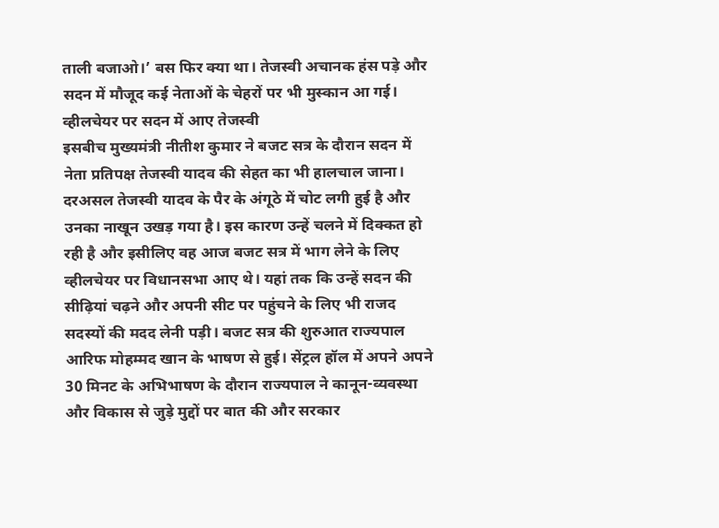ताली बजाओ।’ बस फिर क्या था। तेजस्वी अचानक हंस पड़े और सदन में मौजूद कई नेताओं के चेहरों पर भी मुस्कान आ गई।
व्हीलचेयर पर सदन में आए तेजस्वी
इसबीच मुख्यमंत्री नीतीश कुमार ने बजट सत्र के दौरान सदन में नेता प्रतिपक्ष तेजस्वी यादव की सेहत का भी हालचाल जाना। दरअसल तेजस्वी यादव के पैर के अंगूठे में चोट लगी हुई है और उनका नाखून उखड़ गया है। इस कारण उन्हें चलने में दिक्कत हो रही है और इसीलिए वह आज बजट सत्र में भाग लेने के लिए व्हीलचेयर पर विधानसभा आए थे। यहां तक कि उन्हें सदन की सीढ़ियां चढ़ने और अपनी सीट पर पहुंचने के लिए भी राजद सदस्यों की मदद लेनी पड़ी। बजट सत्र की शुरुआत राज्यपाल आरिफ मोहम्मद खान के भाषण से हुई। सेंट्रल हॉल में अपने अपने 30 मिनट के अभिभाषण के दौरान राज्यपाल ने कानून-व्यवस्था और विकास से जुड़े मुद्दों पर बात की और सरकार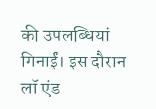की उपलब्धियां गिनाईं। इस दौरान लॉ एंड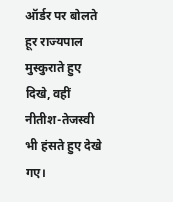ऑर्डर पर बोलते हूर राज्यपाल मुस्कुराते हुए दिखे, वहीं नीतीश-तेजस्वी भी हंसते हुए देखे गए।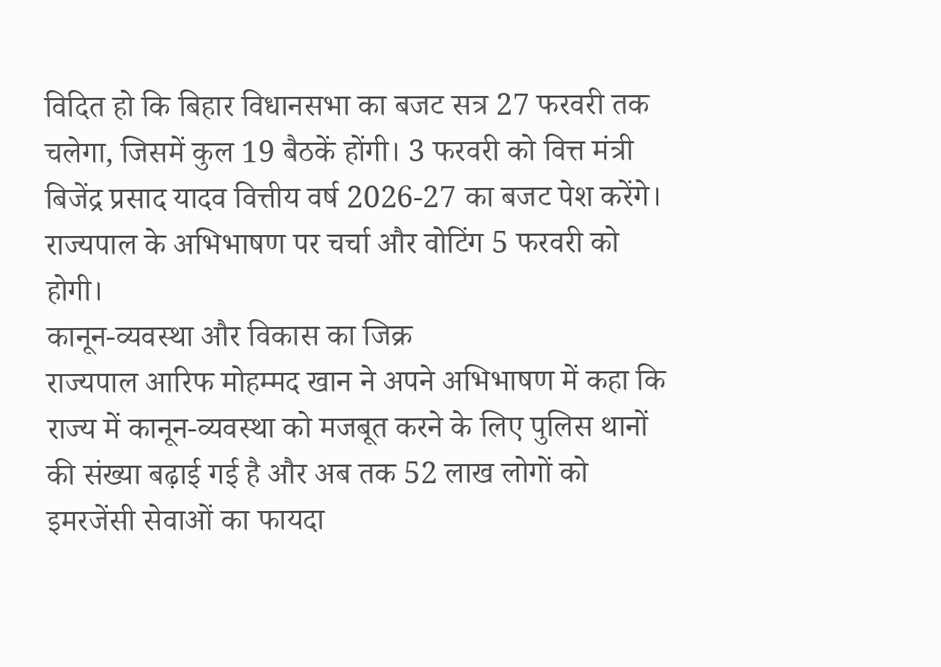विदित हो कि बिहार विधानसभा का बजट सत्र 27 फरवरी तक चलेगा, जिसमें कुल 19 बैठकें होंगी। 3 फरवरी को वित्त मंत्री बिजेंद्र प्रसाद यादव वित्तीय वर्ष 2026-27 का बजट पेश करेंगे। राज्यपाल के अभिभाषण पर चर्चा और वोटिंग 5 फरवरी को होगी।
कानून-व्यवस्था और विकास का जिक्र
राज्यपाल आरिफ मोहम्मद खान ने अपने अभिभाषण में कहा कि राज्य में कानून-व्यवस्था को मजबूत करने के लिए पुलिस थानों की संख्या बढ़ाई गई है और अब तक 52 लाख लोगों को इमरजेंसी सेवाओं का फायदा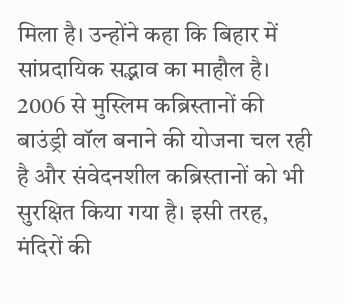मिला है। उन्होंने कहा कि बिहार में सांप्रदायिक सद्भाव का माहौल है। 2006 से मुस्लिम कब्रिस्तानों की बाउंड्री वॉल बनाने की योजना चल रही है और संवेदनशील कब्रिस्तानों को भी सुरक्षित किया गया है। इसी तरह, मंदिरों की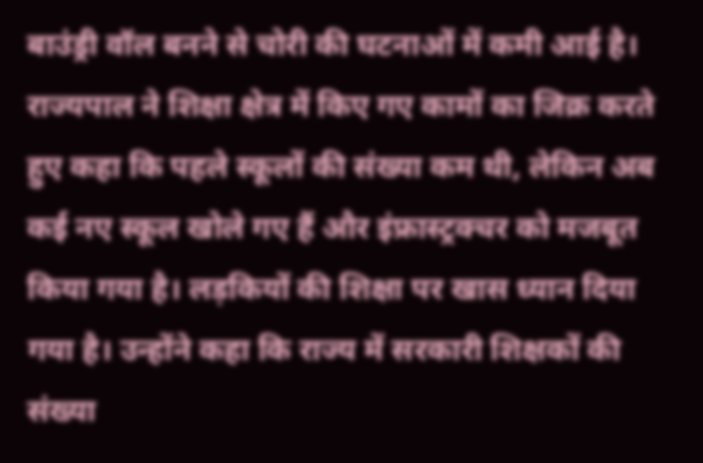बाउंड्री वॉल बनने से चोरी की घटनाओं में कमी आई है। राज्यपाल ने शिक्षा क्षेत्र में किए गए कामों का जिक्र करते हुए कहा कि पहले स्कूलों की संख्या कम थी, लेकिन अब कई नए स्कूल खोले गए हैं और इंफ्रास्ट्रक्चर को मजबूत किया गया है। लड़कियों की शिक्षा पर खास ध्यान दिया गया है। उन्होंने कहा कि राज्य में सरकारी शिक्षकों की संख्या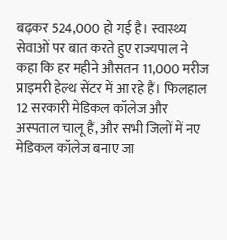बढ़कर 524,000 हो गई है। स्वास्थ्य सेवाओं पर बात करते हुए राज्यपाल ने कहा कि हर महीने औसतन 11,000 मरीज प्राइमरी हेल्थ सेंटर में आ रहे हैं। फिलहाल 12 सरकारी मेडिकल कॉलेज और अस्पताल चालू हैं, और सभी जिलों में नए मेडिकल कॉलेज बनाए जा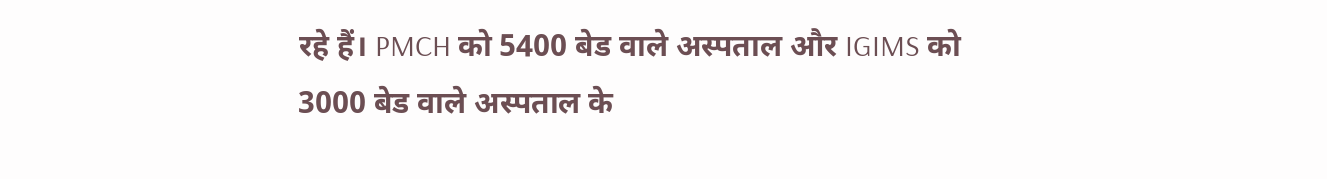रहे हैं। PMCH को 5400 बेड वाले अस्पताल और IGIMS को 3000 बेड वाले अस्पताल के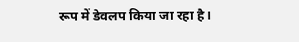रूप में डेवलप किया जा रहा है।